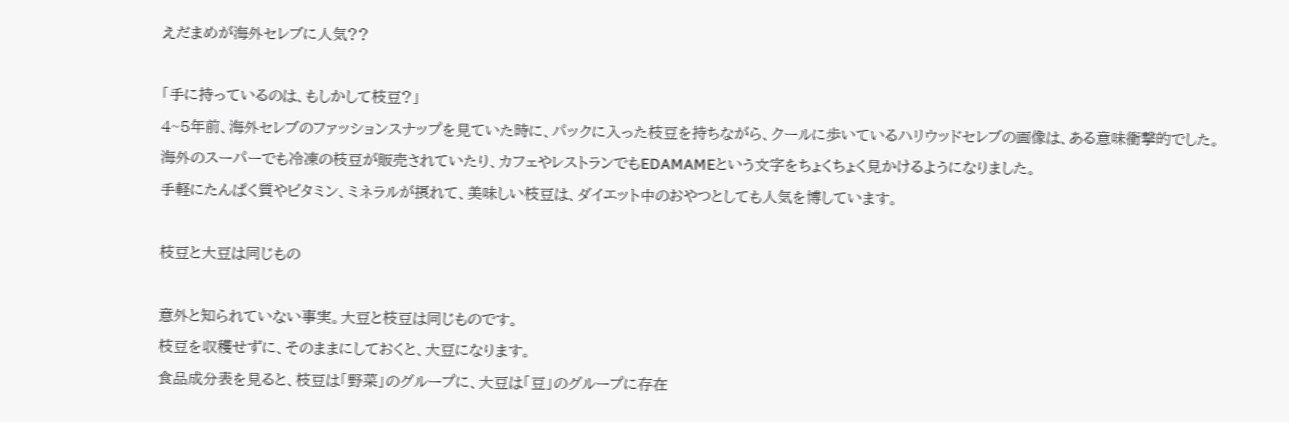えだまめが海外セレブに人気??

「手に持っているのは、もしかして枝豆?」
4~5年前、海外セレブのファッションスナップを見ていた時に、パックに入った枝豆を持ちながら、クールに歩いているハリウッドセレブの画像は、ある意味衝撃的でした。
海外のスーパーでも冷凍の枝豆が販売されていたり、カフェやレストランでもEDAMAMEという文字をちょくちょく見かけるようになりました。
手軽にたんぱく質やビタミン、ミネラルが摂れて、美味しい枝豆は、ダイエット中のおやつとしても人気を博しています。

枝豆と大豆は同じもの

意外と知られていない事実。大豆と枝豆は同じものです。
枝豆を収穫せずに、そのままにしておくと、大豆になります。
食品成分表を見ると、枝豆は「野菜」のグループに、大豆は「豆」のグループに存在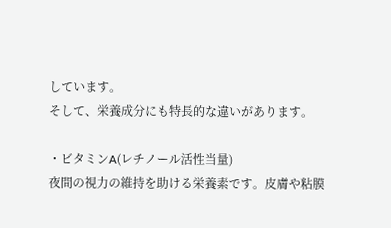しています。
そして、栄養成分にも特長的な違いがあります。

・ビタミンA(レチノール活性当量)
夜間の視力の維持を助ける栄養素です。皮膚や粘膜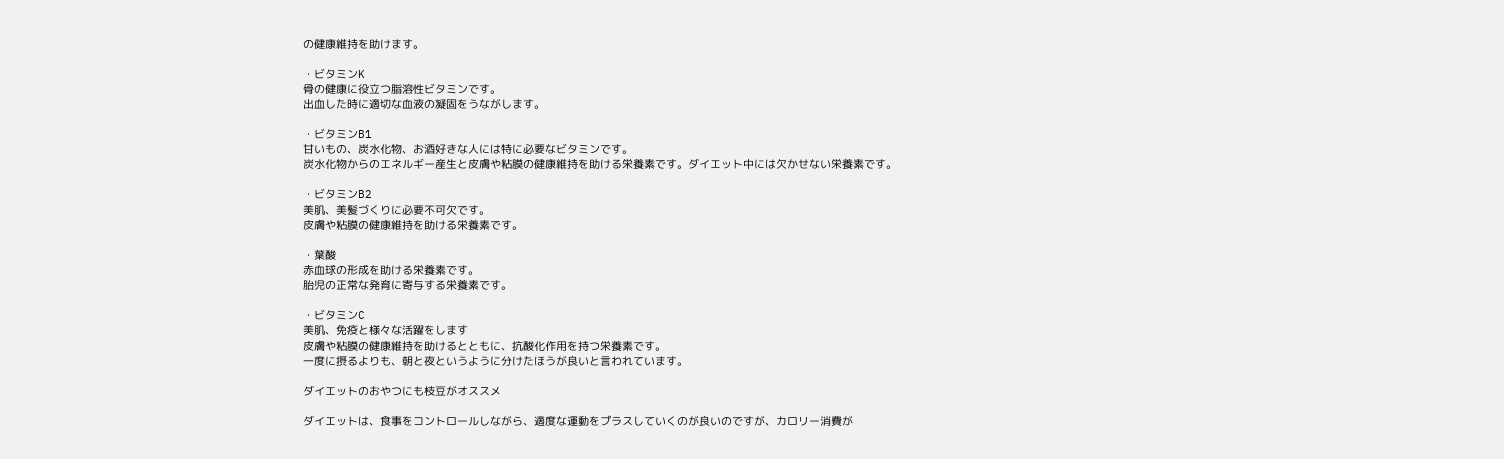の健康維持を助けます。

・ビタミンK
骨の健康に役立つ脂溶性ビタミンです。
出血した時に適切な血液の凝固をうながします。

・ビタミンB1
甘いもの、炭水化物、お酒好きな人には特に必要なビタミンです。
炭水化物からのエネルギー産生と皮膚や粘膜の健康維持を助ける栄養素です。ダイエット中には欠かせない栄養素です。

・ビタミンB2
美肌、美髪づくりに必要不可欠です。
皮膚や粘膜の健康維持を助ける栄養素です。

・葉酸
赤血球の形成を助ける栄養素です。
胎児の正常な発育に寄与する栄養素です。

・ビタミンC
美肌、免疫と様々な活躍をします
皮膚や粘膜の健康維持を助けるとともに、抗酸化作用を持つ栄養素です。
一度に摂るよりも、朝と夜というように分けたほうが良いと言われています。

ダイエットのおやつにも枝豆がオススメ

ダイエットは、食事をコントロールしながら、適度な運動をプラスしていくのが良いのですが、カロリー消費が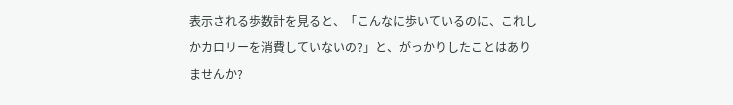表示される歩数計を見ると、「こんなに歩いているのに、これしかカロリーを消費していないの?」と、がっかりしたことはありませんか?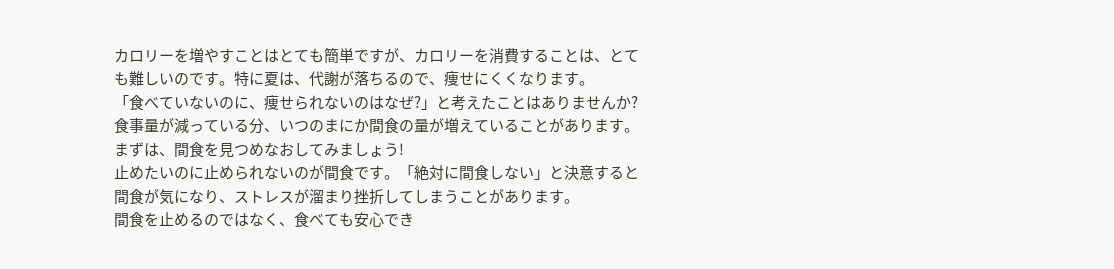カロリーを増やすことはとても簡単ですが、カロリーを消費することは、とても難しいのです。特に夏は、代謝が落ちるので、痩せにくくなります。
「食べていないのに、痩せられないのはなぜ?」と考えたことはありませんか?
食事量が減っている分、いつのまにか間食の量が増えていることがあります。
まずは、間食を見つめなおしてみましょう!
止めたいのに止められないのが間食です。「絶対に間食しない」と決意すると間食が気になり、ストレスが溜まり挫折してしまうことがあります。
間食を止めるのではなく、食べても安心でき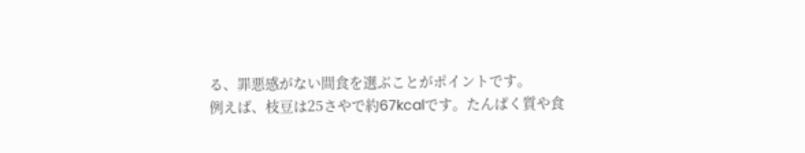る、罪悪感がない間食を選ぶことがポイントです。
例えば、枝豆は25さやで約67kcalです。たんぱく質や食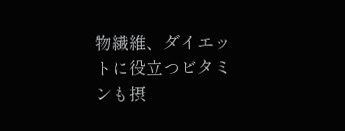物繊維、ダイエットに役立つビタミンも摂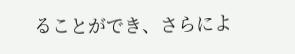ることができ、さらによ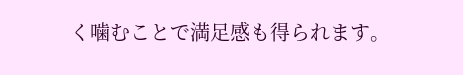く噛むことで満足感も得られます。